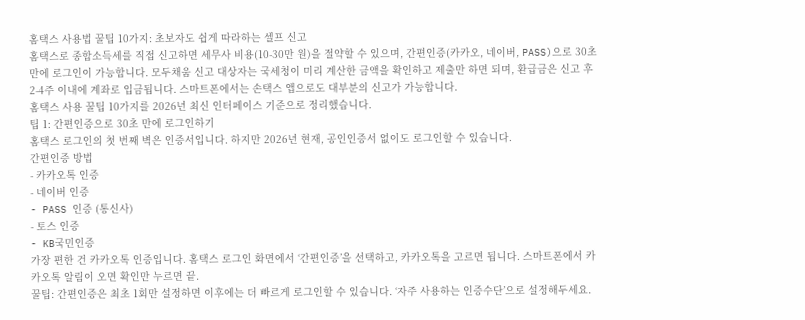홈택스 사용법 꿀팁 10가지: 초보자도 쉽게 따라하는 셀프 신고
홈택스로 종합소득세를 직접 신고하면 세무사 비용(10-30만 원)을 절약할 수 있으며, 간편인증(카카오, 네이버, PASS)으로 30초 만에 로그인이 가능합니다. 모두채움 신고 대상자는 국세청이 미리 계산한 금액을 확인하고 제출만 하면 되며, 환급금은 신고 후 2-4주 이내에 계좌로 입금됩니다. 스마트폰에서는 손택스 앱으로도 대부분의 신고가 가능합니다.
홈택스 사용 꿀팁 10가지를 2026년 최신 인터페이스 기준으로 정리했습니다.
팁 1: 간편인증으로 30초 만에 로그인하기
홈택스 로그인의 첫 번째 벽은 인증서입니다. 하지만 2026년 현재, 공인인증서 없이도 로그인할 수 있습니다.
간편인증 방법
- 카카오톡 인증
- 네이버 인증
- PASS 인증 (통신사)
- 토스 인증
- KB국민인증
가장 편한 건 카카오톡 인증입니다. 홈택스 로그인 화면에서 ‘간편인증’을 선택하고, 카카오톡을 고르면 됩니다. 스마트폰에서 카카오톡 알림이 오면 확인만 누르면 끝.
꿀팁: 간편인증은 최초 1회만 설정하면 이후에는 더 빠르게 로그인할 수 있습니다. ‘자주 사용하는 인증수단’으로 설정해두세요.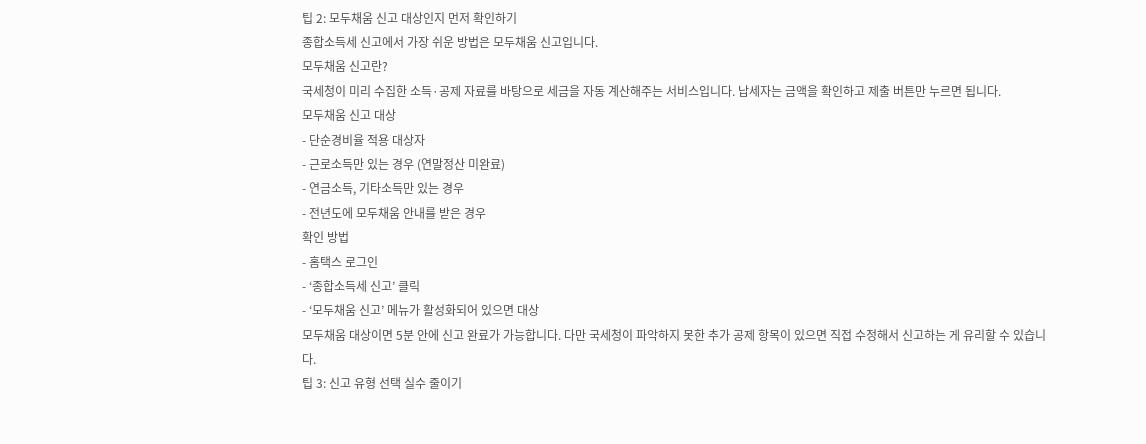팁 2: 모두채움 신고 대상인지 먼저 확인하기
종합소득세 신고에서 가장 쉬운 방법은 모두채움 신고입니다.
모두채움 신고란?
국세청이 미리 수집한 소득·공제 자료를 바탕으로 세금을 자동 계산해주는 서비스입니다. 납세자는 금액을 확인하고 제출 버튼만 누르면 됩니다.
모두채움 신고 대상
- 단순경비율 적용 대상자
- 근로소득만 있는 경우 (연말정산 미완료)
- 연금소득, 기타소득만 있는 경우
- 전년도에 모두채움 안내를 받은 경우
확인 방법
- 홈택스 로그인
- ‘종합소득세 신고’ 클릭
- ‘모두채움 신고’ 메뉴가 활성화되어 있으면 대상
모두채움 대상이면 5분 안에 신고 완료가 가능합니다. 다만 국세청이 파악하지 못한 추가 공제 항목이 있으면 직접 수정해서 신고하는 게 유리할 수 있습니다.
팁 3: 신고 유형 선택 실수 줄이기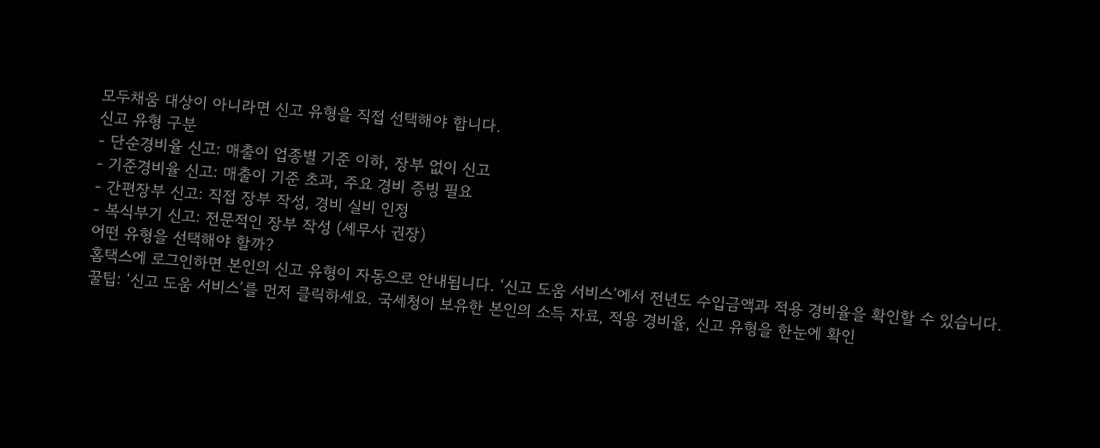모두채움 대상이 아니라면 신고 유형을 직접 선택해야 합니다.
신고 유형 구분
- 단순경비율 신고: 매출이 업종별 기준 이하, 장부 없이 신고
- 기준경비율 신고: 매출이 기준 초과, 주요 경비 증빙 필요
- 간편장부 신고: 직접 장부 작성, 경비 실비 인정
- 복식부기 신고: 전문적인 장부 작성 (세무사 권장)
어떤 유형을 선택해야 할까?
홈택스에 로그인하면 본인의 신고 유형이 자동으로 안내됩니다. ‘신고 도움 서비스’에서 전년도 수입금액과 적용 경비율을 확인할 수 있습니다.
꿀팁: ‘신고 도움 서비스’를 먼저 클릭하세요. 국세청이 보유한 본인의 소득 자료, 적용 경비율, 신고 유형을 한눈에 확인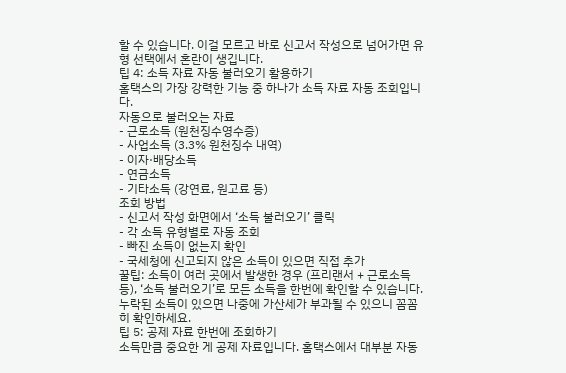할 수 있습니다. 이걸 모르고 바로 신고서 작성으로 넘어가면 유형 선택에서 혼란이 생깁니다.
팁 4: 소득 자료 자동 불러오기 활용하기
홈택스의 가장 강력한 기능 중 하나가 소득 자료 자동 조회입니다.
자동으로 불러오는 자료
- 근로소득 (원천징수영수증)
- 사업소득 (3.3% 원천징수 내역)
- 이자·배당소득
- 연금소득
- 기타소득 (강연료, 원고료 등)
조회 방법
- 신고서 작성 화면에서 ‘소득 불러오기’ 클릭
- 각 소득 유형별로 자동 조회
- 빠진 소득이 없는지 확인
- 국세청에 신고되지 않은 소득이 있으면 직접 추가
꿀팁: 소득이 여러 곳에서 발생한 경우 (프리랜서 + 근로소득 등), ‘소득 불러오기’로 모든 소득을 한번에 확인할 수 있습니다. 누락된 소득이 있으면 나중에 가산세가 부과될 수 있으니 꼼꼼히 확인하세요.
팁 5: 공제 자료 한번에 조회하기
소득만큼 중요한 게 공제 자료입니다. 홈택스에서 대부분 자동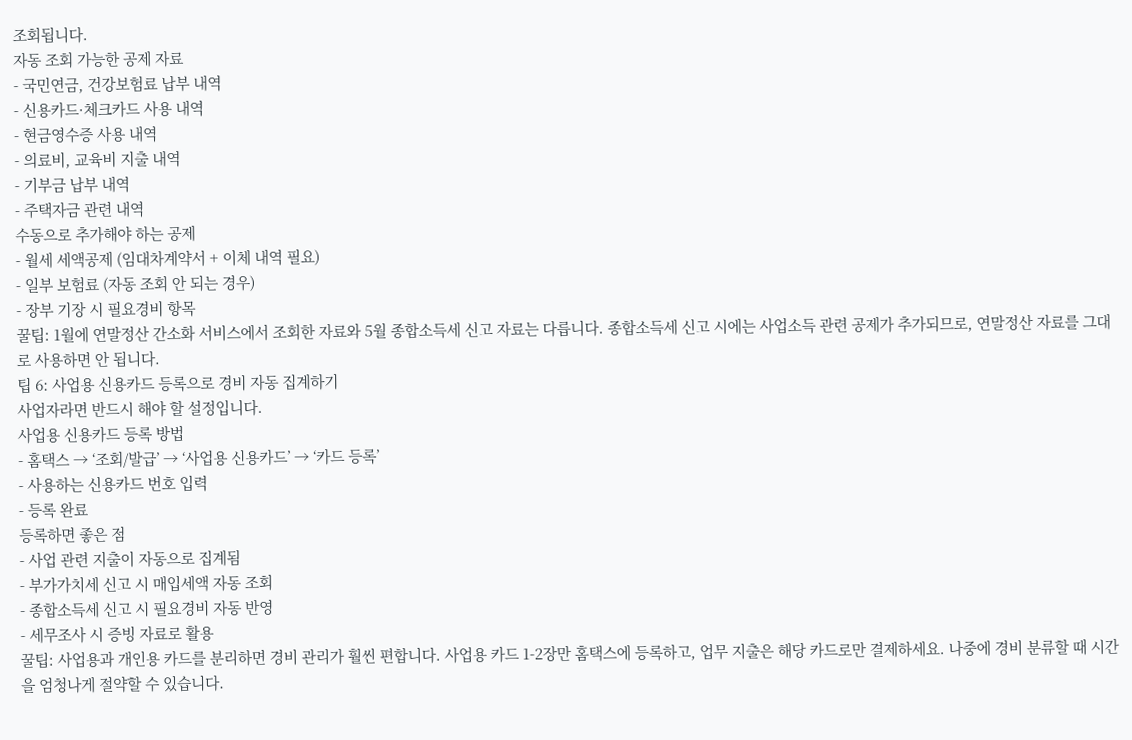조회됩니다.
자동 조회 가능한 공제 자료
- 국민연금, 건강보험료 납부 내역
- 신용카드·체크카드 사용 내역
- 현금영수증 사용 내역
- 의료비, 교육비 지출 내역
- 기부금 납부 내역
- 주택자금 관련 내역
수동으로 추가해야 하는 공제
- 월세 세액공제 (임대차계약서 + 이체 내역 필요)
- 일부 보험료 (자동 조회 안 되는 경우)
- 장부 기장 시 필요경비 항목
꿀팁: 1월에 연말정산 간소화 서비스에서 조회한 자료와 5월 종합소득세 신고 자료는 다릅니다. 종합소득세 신고 시에는 사업소득 관련 공제가 추가되므로, 연말정산 자료를 그대로 사용하면 안 됩니다.
팁 6: 사업용 신용카드 등록으로 경비 자동 집계하기
사업자라면 반드시 해야 할 설정입니다.
사업용 신용카드 등록 방법
- 홈택스 → ‘조회/발급’ → ‘사업용 신용카드’ → ‘카드 등록’
- 사용하는 신용카드 번호 입력
- 등록 완료
등록하면 좋은 점
- 사업 관련 지출이 자동으로 집계됨
- 부가가치세 신고 시 매입세액 자동 조회
- 종합소득세 신고 시 필요경비 자동 반영
- 세무조사 시 증빙 자료로 활용
꿀팁: 사업용과 개인용 카드를 분리하면 경비 관리가 훨씬 편합니다. 사업용 카드 1-2장만 홈택스에 등록하고, 업무 지출은 해당 카드로만 결제하세요. 나중에 경비 분류할 때 시간을 엄청나게 절약할 수 있습니다.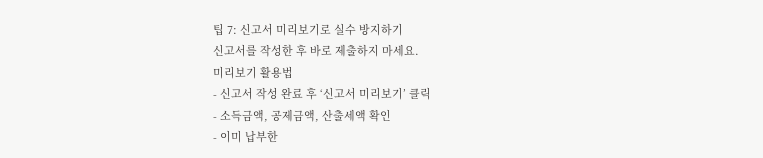팁 7: 신고서 미리보기로 실수 방지하기
신고서를 작성한 후 바로 제출하지 마세요.
미리보기 활용법
- 신고서 작성 완료 후 ‘신고서 미리보기’ 클릭
- 소득금액, 공제금액, 산출세액 확인
- 이미 납부한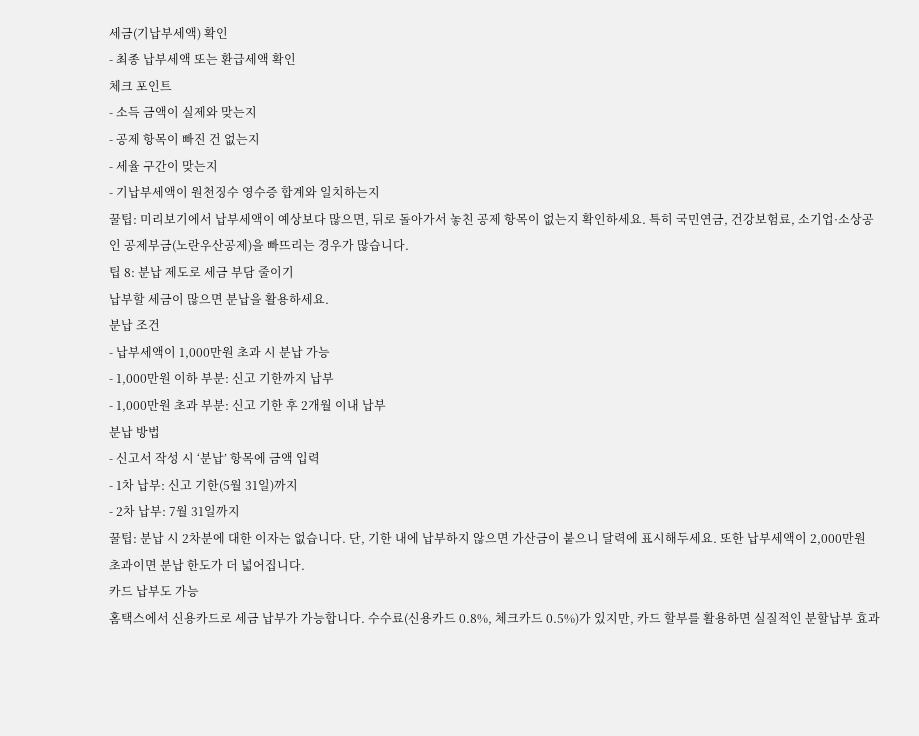세금(기납부세액) 확인
- 최종 납부세액 또는 환급세액 확인
체크 포인트
- 소득 금액이 실제와 맞는지
- 공제 항목이 빠진 건 없는지
- 세율 구간이 맞는지
- 기납부세액이 원천징수 영수증 합계와 일치하는지
꿀팁: 미리보기에서 납부세액이 예상보다 많으면, 뒤로 돌아가서 놓친 공제 항목이 없는지 확인하세요. 특히 국민연금, 건강보험료, 소기업·소상공인 공제부금(노란우산공제)을 빠뜨리는 경우가 많습니다.
팁 8: 분납 제도로 세금 부담 줄이기
납부할 세금이 많으면 분납을 활용하세요.
분납 조건
- 납부세액이 1,000만원 초과 시 분납 가능
- 1,000만원 이하 부분: 신고 기한까지 납부
- 1,000만원 초과 부분: 신고 기한 후 2개월 이내 납부
분납 방법
- 신고서 작성 시 ‘분납’ 항목에 금액 입력
- 1차 납부: 신고 기한(5월 31일)까지
- 2차 납부: 7월 31일까지
꿀팁: 분납 시 2차분에 대한 이자는 없습니다. 단, 기한 내에 납부하지 않으면 가산금이 붙으니 달력에 표시해두세요. 또한 납부세액이 2,000만원 초과이면 분납 한도가 더 넓어집니다.
카드 납부도 가능
홈택스에서 신용카드로 세금 납부가 가능합니다. 수수료(신용카드 0.8%, 체크카드 0.5%)가 있지만, 카드 할부를 활용하면 실질적인 분할납부 효과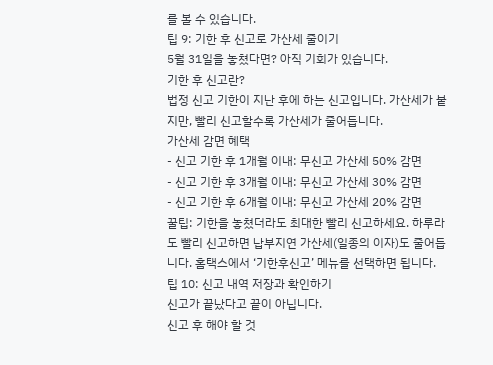를 볼 수 있습니다.
팁 9: 기한 후 신고로 가산세 줄이기
5월 31일을 놓쳤다면? 아직 기회가 있습니다.
기한 후 신고란?
법정 신고 기한이 지난 후에 하는 신고입니다. 가산세가 붙지만, 빨리 신고할수록 가산세가 줄어듭니다.
가산세 감면 혜택
- 신고 기한 후 1개월 이내: 무신고 가산세 50% 감면
- 신고 기한 후 3개월 이내: 무신고 가산세 30% 감면
- 신고 기한 후 6개월 이내: 무신고 가산세 20% 감면
꿀팁: 기한을 놓쳤더라도 최대한 빨리 신고하세요. 하루라도 빨리 신고하면 납부지연 가산세(일종의 이자)도 줄어듭니다. 홈택스에서 ‘기한후신고’ 메뉴를 선택하면 됩니다.
팁 10: 신고 내역 저장과 확인하기
신고가 끝났다고 끝이 아닙니다.
신고 후 해야 할 것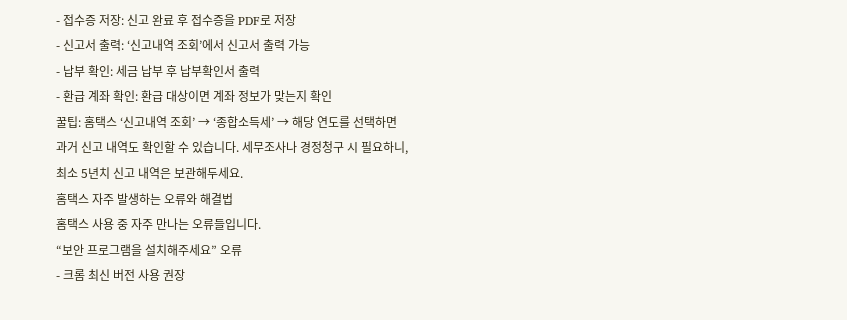- 접수증 저장: 신고 완료 후 접수증을 PDF로 저장
- 신고서 출력: ‘신고내역 조회’에서 신고서 출력 가능
- 납부 확인: 세금 납부 후 납부확인서 출력
- 환급 계좌 확인: 환급 대상이면 계좌 정보가 맞는지 확인
꿀팁: 홈택스 ‘신고내역 조회’ → ‘종합소득세’ → 해당 연도를 선택하면 과거 신고 내역도 확인할 수 있습니다. 세무조사나 경정청구 시 필요하니, 최소 5년치 신고 내역은 보관해두세요.
홈택스 자주 발생하는 오류와 해결법
홈택스 사용 중 자주 만나는 오류들입니다.
“보안 프로그램을 설치해주세요” 오류
- 크롬 최신 버전 사용 권장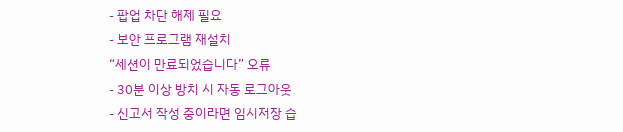- 팝업 차단 해제 필요
- 보안 프로그램 재설치
“세션이 만료되었습니다” 오류
- 30분 이상 방치 시 자동 로그아웃
- 신고서 작성 중이라면 임시저장 습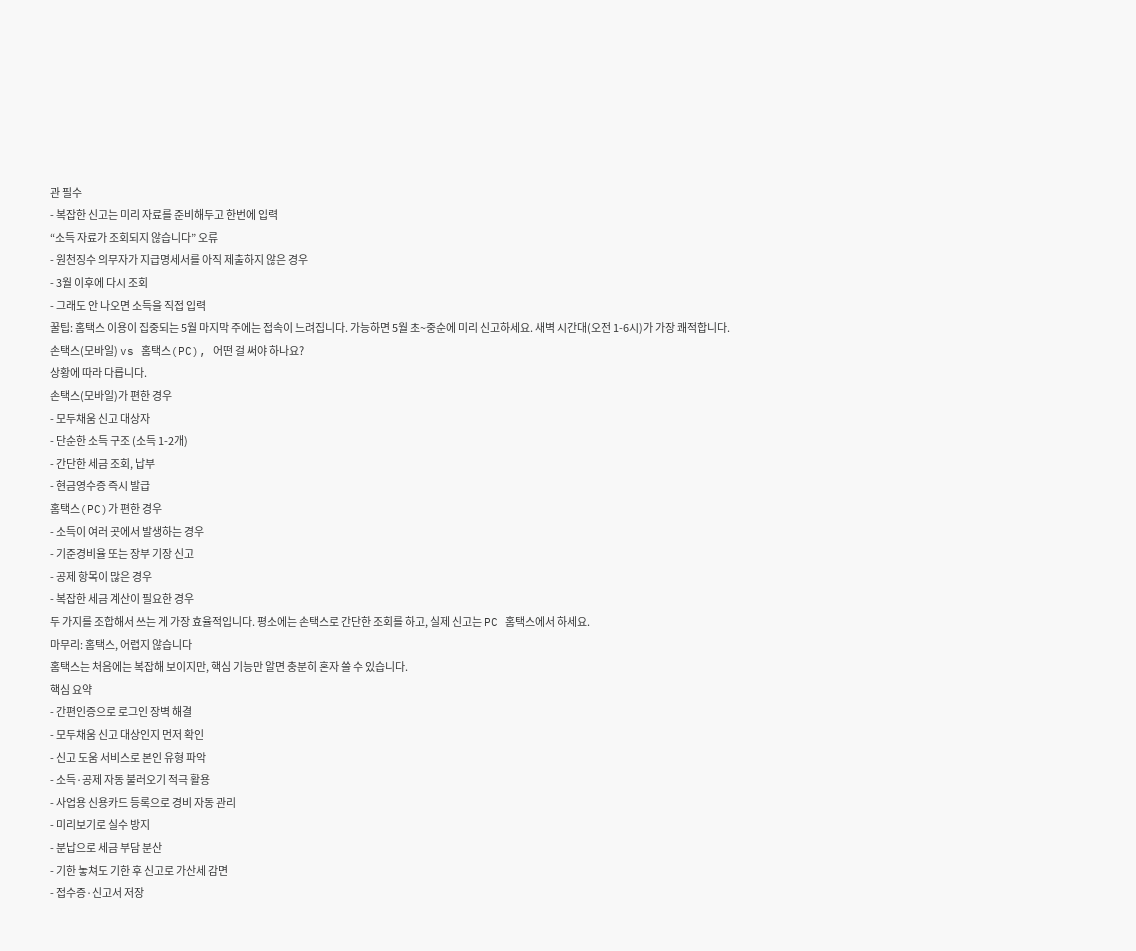관 필수
- 복잡한 신고는 미리 자료를 준비해두고 한번에 입력
“소득 자료가 조회되지 않습니다” 오류
- 원천징수 의무자가 지급명세서를 아직 제출하지 않은 경우
- 3월 이후에 다시 조회
- 그래도 안 나오면 소득을 직접 입력
꿀팁: 홈택스 이용이 집중되는 5월 마지막 주에는 접속이 느려집니다. 가능하면 5월 초~중순에 미리 신고하세요. 새벽 시간대(오전 1-6시)가 가장 쾌적합니다.
손택스(모바일) vs 홈택스(PC), 어떤 걸 써야 하나요?
상황에 따라 다릅니다.
손택스(모바일)가 편한 경우
- 모두채움 신고 대상자
- 단순한 소득 구조 (소득 1-2개)
- 간단한 세금 조회, 납부
- 현금영수증 즉시 발급
홈택스(PC)가 편한 경우
- 소득이 여러 곳에서 발생하는 경우
- 기준경비율 또는 장부 기장 신고
- 공제 항목이 많은 경우
- 복잡한 세금 계산이 필요한 경우
두 가지를 조합해서 쓰는 게 가장 효율적입니다. 평소에는 손택스로 간단한 조회를 하고, 실제 신고는 PC 홈택스에서 하세요.
마무리: 홈택스, 어렵지 않습니다
홈택스는 처음에는 복잡해 보이지만, 핵심 기능만 알면 충분히 혼자 쓸 수 있습니다.
핵심 요약
- 간편인증으로 로그인 장벽 해결
- 모두채움 신고 대상인지 먼저 확인
- 신고 도움 서비스로 본인 유형 파악
- 소득·공제 자동 불러오기 적극 활용
- 사업용 신용카드 등록으로 경비 자동 관리
- 미리보기로 실수 방지
- 분납으로 세금 부담 분산
- 기한 놓쳐도 기한 후 신고로 가산세 감면
- 접수증·신고서 저장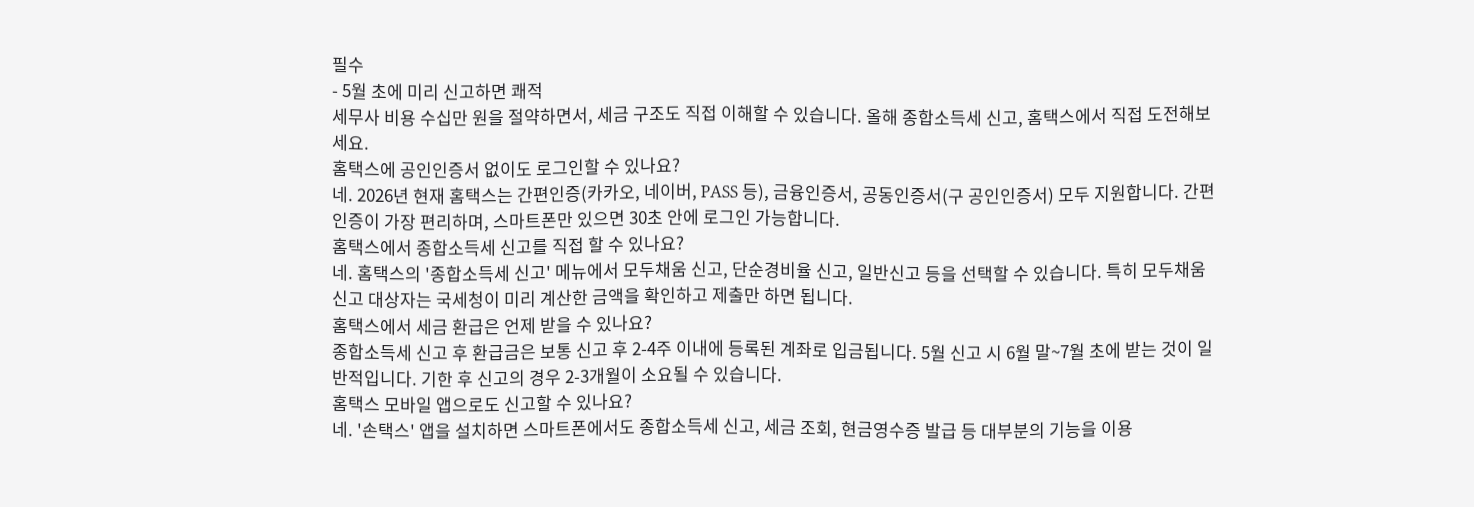필수
- 5월 초에 미리 신고하면 쾌적
세무사 비용 수십만 원을 절약하면서, 세금 구조도 직접 이해할 수 있습니다. 올해 종합소득세 신고, 홈택스에서 직접 도전해보세요.
홈택스에 공인인증서 없이도 로그인할 수 있나요?
네. 2026년 현재 홈택스는 간편인증(카카오, 네이버, PASS 등), 금융인증서, 공동인증서(구 공인인증서) 모두 지원합니다. 간편인증이 가장 편리하며, 스마트폰만 있으면 30초 안에 로그인 가능합니다.
홈택스에서 종합소득세 신고를 직접 할 수 있나요?
네. 홈택스의 '종합소득세 신고' 메뉴에서 모두채움 신고, 단순경비율 신고, 일반신고 등을 선택할 수 있습니다. 특히 모두채움 신고 대상자는 국세청이 미리 계산한 금액을 확인하고 제출만 하면 됩니다.
홈택스에서 세금 환급은 언제 받을 수 있나요?
종합소득세 신고 후 환급금은 보통 신고 후 2-4주 이내에 등록된 계좌로 입금됩니다. 5월 신고 시 6월 말~7월 초에 받는 것이 일반적입니다. 기한 후 신고의 경우 2-3개월이 소요될 수 있습니다.
홈택스 모바일 앱으로도 신고할 수 있나요?
네. '손택스' 앱을 설치하면 스마트폰에서도 종합소득세 신고, 세금 조회, 현금영수증 발급 등 대부분의 기능을 이용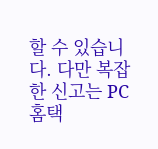할 수 있습니다. 다만 복잡한 신고는 PC 홈택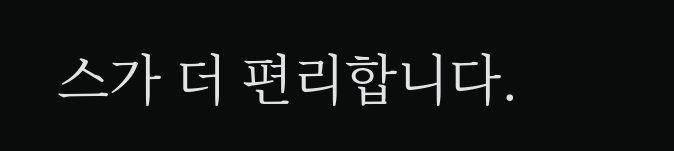스가 더 편리합니다.